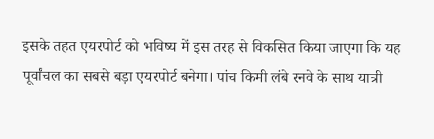इसके तहत एयरपोर्ट को भविष्य में इस तरह से विकसित किया जाएगा कि यह पूर्वांचल का सबसे बड़ा एयरपोर्ट बनेगा। पांच किमी लंबे रनवे के साथ यात्री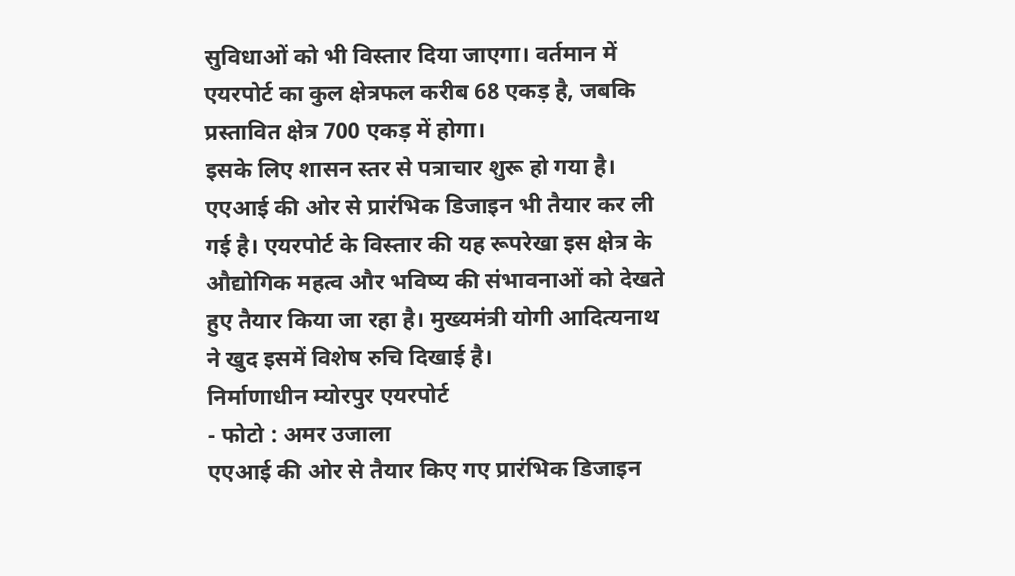सुविधाओं को भी विस्तार दिया जाएगा। वर्तमान में एयरपोर्ट का कुल क्षेत्रफल करीब 68 एकड़ है, जबकि प्रस्तावित क्षेत्र 700 एकड़ में होगा।
इसके लिए शासन स्तर से पत्राचार शुरू हो गया है। एएआई की ओर से प्रारंभिक डिजाइन भी तैयार कर ली गई है। एयरपोर्ट के विस्तार की यह रूपरेखा इस क्षेत्र के औद्योगिक महत्व और भविष्य की संभावनाओं को देखते हुए तैयार किया जा रहा है। मुख्यमंत्री योगी आदित्यनाथ ने खुद इसमें विशेष रुचि दिखाई है।
निर्माणाधीन म्योरपुर एयरपोर्ट
- फोटो : अमर उजाला
एएआई की ओर से तैयार किए गए प्रारंभिक डिजाइन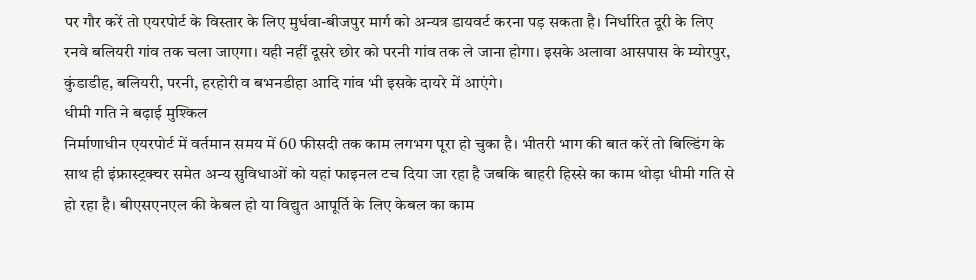पर गौर करें तो एयरपोर्ट के विस्तार के लिए मुर्धवा-बीजपुर मार्ग को अन्यत्र डायवर्ट करना पड़ सकता है। निर्धारित दूरी के लिए रनवे बलियरी गांव तक चला जाएगा। यही नहीं दूसरे छोर को परनी गांव तक ले जाना होगा। इसके अलावा आसपास के म्योरपुर, कुंडाडीह, बलियरी, परनी, हरहोरी व बभनडीहा आदि गांव भी इसके दायरे में आएंगे।
धीमी गति ने बढ़ाई मुश्किल
निर्माणाधीन एयरपोर्ट में वर्तमान समय में 60 फीसदी तक काम लगभग पूरा हो चुका है। भीतरी भाग की बात करें तो बिल्डिंग के साथ ही इंफ्रास्ट्रक्चर समेत अन्य सुविधाओं को यहां फाइनल टच दिया जा रहा है जबकि बाहरी हिस्से का काम थोड़ा धीमी गति से हो रहा है। बीएसएनएल की केबल हो या विद्युत आपूर्ति के लिए केबल का काम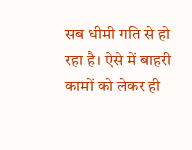सब धीमी गति से हो रहा है। ऐसे में बाहरी कामों को लेकर ही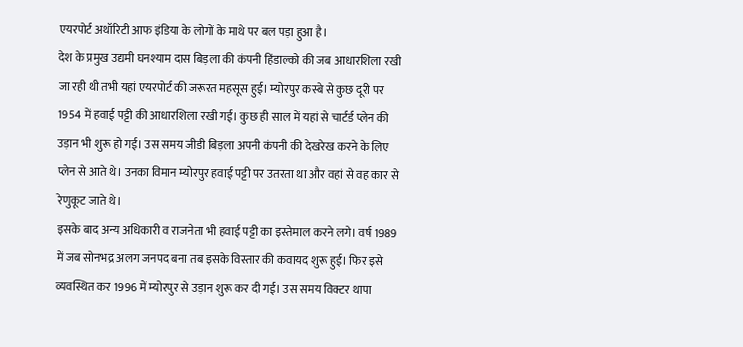एयरपोर्ट अथॉरिटी आफ इंडिया के लोगों के माथे पर बल पड़ा हुआ है।
देश के प्रमुख उद्यमी घनश्याम दास बिड़ला की कंपनी हिंडाल्को की जब आधारशिला रखी जा रही थी तभी यहां एयरपोर्ट की जरूरत महसूस हुई। म्योरपुर कस्बे से कुछ दूरी पर 1954 में हवाई पट्टी की आधारशिला रखी गई। कुछ ही साल में यहां से चार्टर्ड प्लेन की उड़ान भी शुरू हो गई। उस समय जीडी बिड़ला अपनी कंपनी की देखरेख करने के लिए प्लेन से आते थे। उनका विमान म्योरपुर हवाई पट्टी पर उतरता था और वहां से वह कार से रेणुकूट जाते थे।
इसके बाद अन्य अधिकारी व राजनेता भी हवाई पट्टी का इस्तेमाल करने लगे। वर्ष 1989 में जब सोनभद्र अलग जनपद बना तब इसके विस्तार की कवायद शुरू हुई। फिर इसे व्यवस्थित कर 1996 में म्योरपुर से उड़ान शुरू कर दी गई। उस समय विक्टर थापा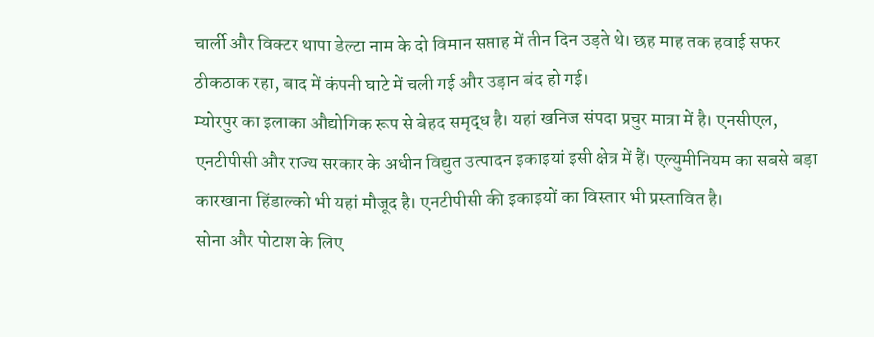चार्ली और विक्टर थापा डेल्टा नाम के दो विमान सप्ताह में तीन दिन उड़ते थे। छह माह तक हवाई सफर ठीकठाक रहा, बाद में कंपनी घाटे में चली गई और उड़ान बंद हो गई।
म्योरपुर का इलाका औद्योगिक रूप से बेहद समृद्ध है। यहां खनिज संपदा प्रचुर मात्रा में है। एनसीएल, एनटीपीसी और राज्य सरकार के अधीन विद्युत उत्पादन इकाइयां इसी क्षेत्र में हैं। एल्युमीनियम का सबसे बड़ा कारखाना हिंडाल्को भी यहां मौजूद है। एनटीपीसी की इकाइयों का विस्तार भी प्रस्तावित है।
सोना और पोटाश के लिए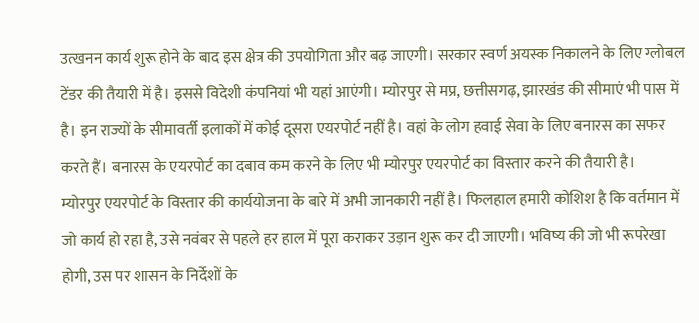उत्खनन कार्य शुरू होने के बाद इस क्षेत्र की उपयोगिता और बढ़ जाएगी। सरकार स्वर्ण अयस्क निकालने के लिए ग्लोबल टेंडर की तैयारी में है। इससे विदेशी कंपनियां भी यहां आएंगी। म्योरपुर से मप्र, छत्तीसगढ़, झारखंड की सीमाएं भी पास में है। इन राज्यों के सीमावर्ती इलाकों में कोई दूसरा एयरपोर्ट नहीं है। वहां के लोग हवाई सेवा के लिए बनारस का सफर करते हैं। बनारस के एयरपोर्ट का दबाव कम करने के लिए भी म्योरपुर एयरपोर्ट का विस्तार करने की तैयारी है।
म्योरपुर एयरपोर्ट के विस्तार की कार्ययोजना के बारे में अभी जानकारी नहीं है। फिलहाल हमारी कोशिश है कि वर्तमान में जो कार्य हो रहा है, उसे नवंबर से पहले हर हाल में पूरा कराकर उड़ान शुरू कर दी जाएगी। भविष्य की जो भी रूपरेखा होगी, उस पर शासन के निर्देशों के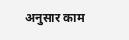अनुसार काम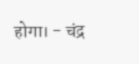होगा। - चंद्र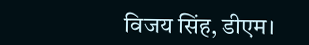विजय सिंह, डीएम।